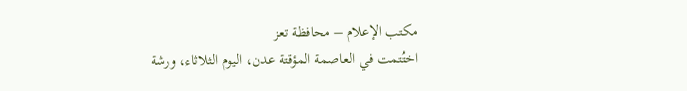مكتب الإعلام – محافظة تعز
اختُتمت في العاصمة المؤقتة عدن، اليوم الثلاثاء، ورشة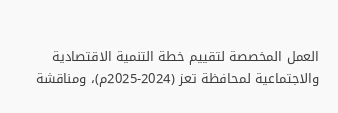العمل المخصصة لتقييم خطة التنمية الاقتصادية والاجتماعية لمحافظة تعز (2024-2025م)، ومناقشة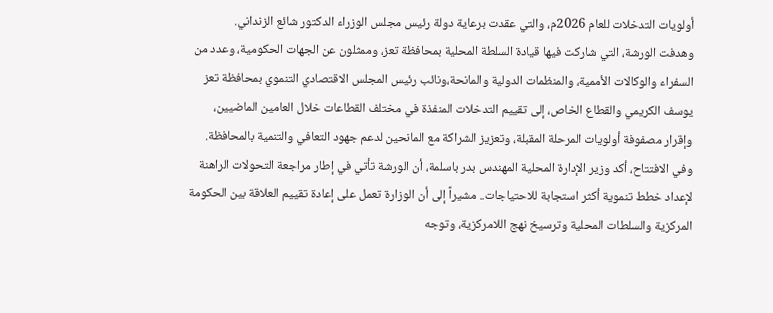أولويات التدخلات للعام 2026م، والتي عقدت برعاية دولة رئيس مجلس الوزراء الدكتور شائع الزنداني.
وهدفت الورشة، التي شاركت فيها قيادة السلطة المحلية بمحافظة تعز، وممثلون عن الجهات الحكومية، وعدد من السفراء والوكالات الأممية، والمنظمات الدولية والمانحة،ونائب رئيس المجلس الاقتصادي التنموي بمحافظة تعز يوسف الكريمي والقطاع الخاص، إلى تقييم التدخلات المنفذة في مختلف القطاعات خلال العامين الماضيين، وإقرار مصفوفة أولويات المرحلة المقبلة، وتعزيز الشراكة مع المانحين لدعم جهود التعافي والتنمية بالمحافظة.
وفي الافتتاح، أكد وزير الإدارة المحلية المهندس بدر باسلمة، أن الورشة تأتي في إطار مراجعة التحولات الراهنة لإعداد خطط تنموية أكثر استجابة للاحتياجات.. مشيراً إلى أن الوزارة تعمل على إعادة تقييم العلاقة بين الحكومة المركزية والسلطات المحلية وترسيخ نهج اللامركزية، وتوجه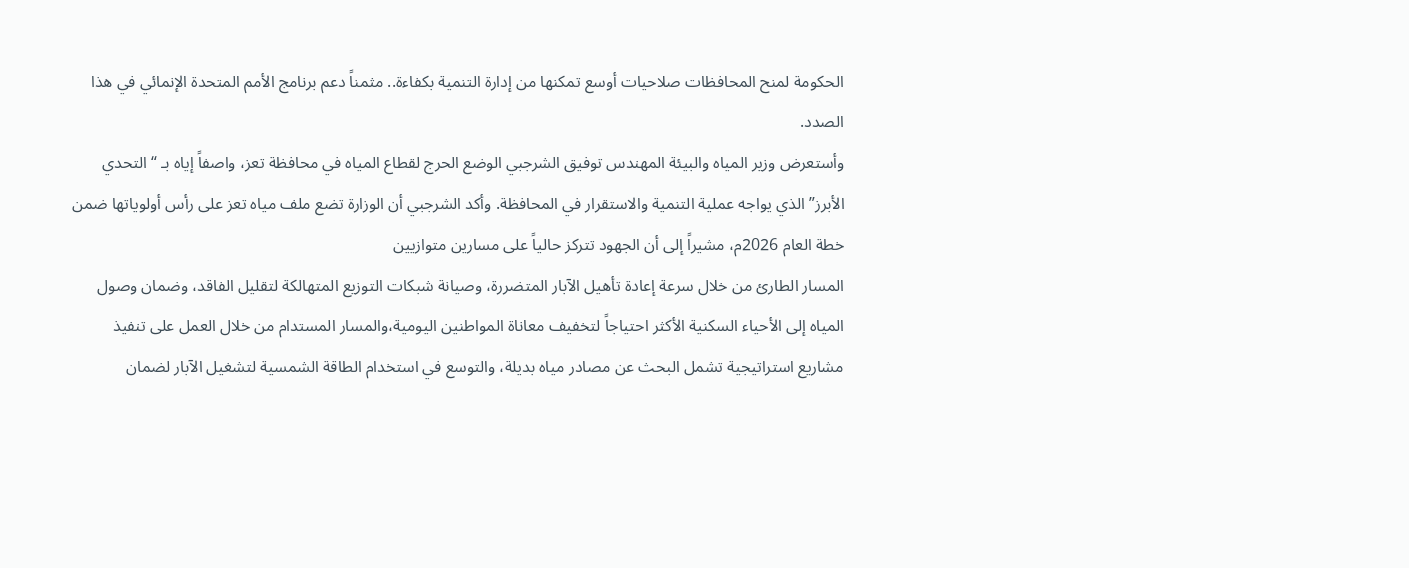الحكومة لمنح المحافظات صلاحيات أوسع تمكنها من إدارة التنمية بكفاءة.. مثمناً دعم برنامج الأمم المتحدة الإنمائي في هذا الصدد.
وأستعرض وزير المياه والبيئة المهندس توفيق الشرجبي الوضع الحرج لقطاع المياه في محافظة تعز، واصفاً إياه بـ “التحدي الأبرز” الذي يواجه عملية التنمية والاستقرار في المحافظة. وأكد الشرجبي أن الوزارة تضع ملف مياه تعز على رأس أولوياتها ضمن خطة العام 2026م، مشيراً إلى أن الجهود تتركز حالياً على مسارين متوازيين
المسار الطارئ من خلال سرعة إعادة تأهيل الآبار المتضررة، وصيانة شبكات التوزيع المتهالكة لتقليل الفاقد، وضمان وصول المياه إلى الأحياء السكنية الأكثر احتياجاً لتخفيف معاناة المواطنين اليومية،والمسار المستدام من خلال العمل على تنفيذ مشاريع استراتيجية تشمل البحث عن مصادر مياه بديلة، والتوسع في استخدام الطاقة الشمسية لتشغيل الآبار لضمان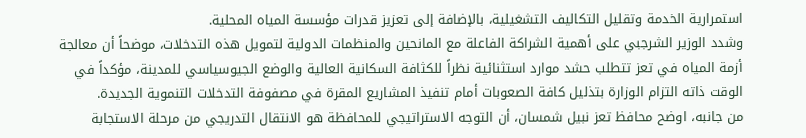استمرارية الخدمة وتقليل التكاليف التشغيلية، بالإضافة إلى تعزيز قدرات مؤسسة المياه المحلية.
وشدد الوزير الشرجبي على أهمية الشراكة الفاعلة مع المانحين والمنظمات الدولية لتمويل هذه التدخلات، موضحاً أن معالجة أزمة المياه في تعز تتطلب حشد موارد استثنائية نظراً للكثافة السكانية العالية والوضع الجيوسياسي للمدينة، مؤكداً في الوقت ذاته التزام الوزارة بتذليل كافة الصعوبات أمام تنفيذ المشاريع المقرة في مصفوفة التدخلات التنموية الجديدة.
من جانبه، اوضح محافظ تعز نبيل شمسان، أن التوجه الاستراتيجي للمحافظة هو الانتقال التدريجي من مرحلة الاستجابة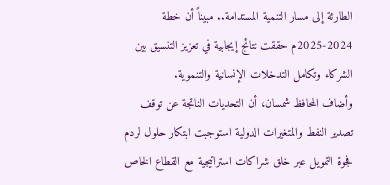الطارئة إلى مسار التنمية المستدامة.. مبيناً أن خطة 2024-2025م حققت نتائج إيجابية في تعزيز التنسيق بين الشركاء وتكامل التدخلات الإنسانية والتنموية.
وأضاف المحافظ شمسان، أن التحديات الناتجة عن توقف تصدير النفط والمتغيرات الدولية استوجبت ابتكار حلول لردم فجوة التمويل عبر خلق شراكات استراتيجية مع القطاع الخاص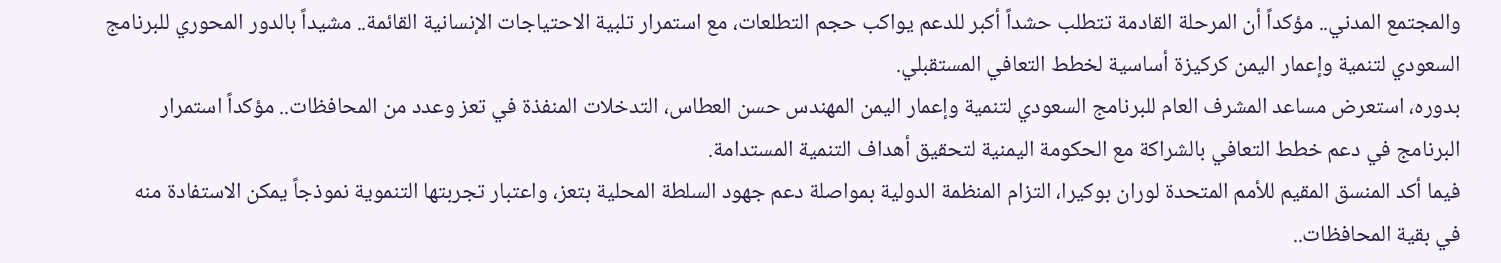والمجتمع المدني.. مؤكداً أن المرحلة القادمة تتطلب حشداً أكبر للدعم يواكب حجم التطلعات، مع استمرار تلبية الاحتياجات الإنسانية القائمة.. مشيداً بالدور المحوري للبرنامج السعودي لتنمية وإعمار اليمن كركيزة أساسية لخطط التعافي المستقبلي.
بدوره، استعرض مساعد المشرف العام للبرنامج السعودي لتنمية وإعمار اليمن المهندس حسن العطاس، التدخلات المنفذة في تعز وعدد من المحافظات.. مؤكداً استمرار البرنامج في دعم خطط التعافي بالشراكة مع الحكومة اليمنية لتحقيق أهداف التنمية المستدامة.
فيما أكد المنسق المقيم للأمم المتحدة لوران بوكيرا، التزام المنظمة الدولية بمواصلة دعم جهود السلطة المحلية بتعز، واعتبار تجربتها التنموية نموذجاً يمكن الاستفادة منه في بقية المحافظات..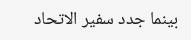بينما جدد سفير الاتحاد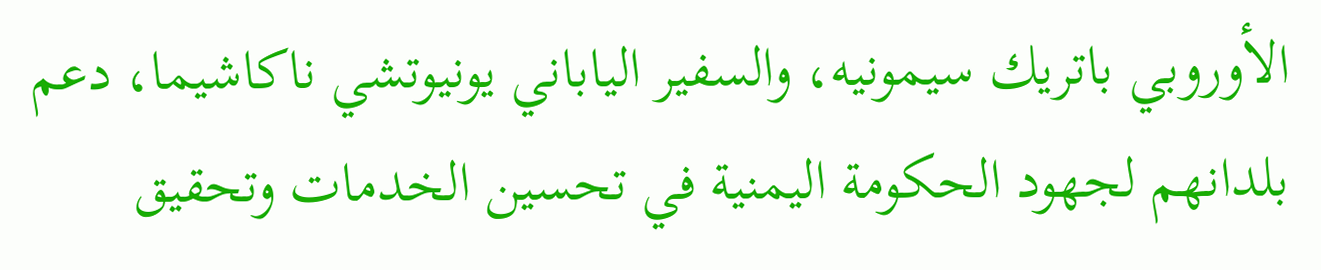الأوروبي باتريك سيمونيه، والسفير الياباني يونيوتشي ناكاشيما، دعم بلدانهم لجهود الحكومة اليمنية في تحسين الخدمات وتحقيق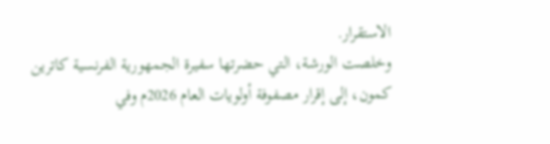الاستقرار.
وخلصت الورشة، التي حضرتها سفيرة الجمهورية الفرنسية كاترين كمون، إلى إقرار مصفوفة أولويات العام 2026م وفي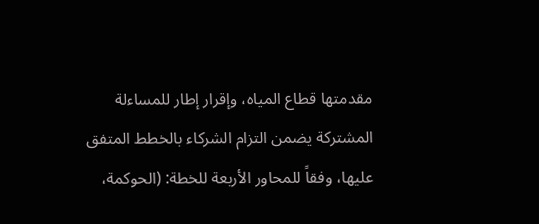مقدمتها قطاع المياه، وإقرار إطار للمساءلة المشتركة يضمن التزام الشركاء بالخطط المتفق عليها، وفقاً للمحاور الأربعة للخطة: (الحوكمة،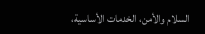السلام والأمن، الخدمات الأساسية،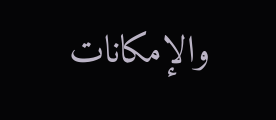والإمكانات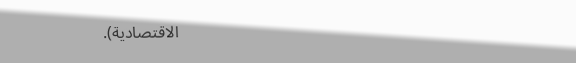الاقتصادية).